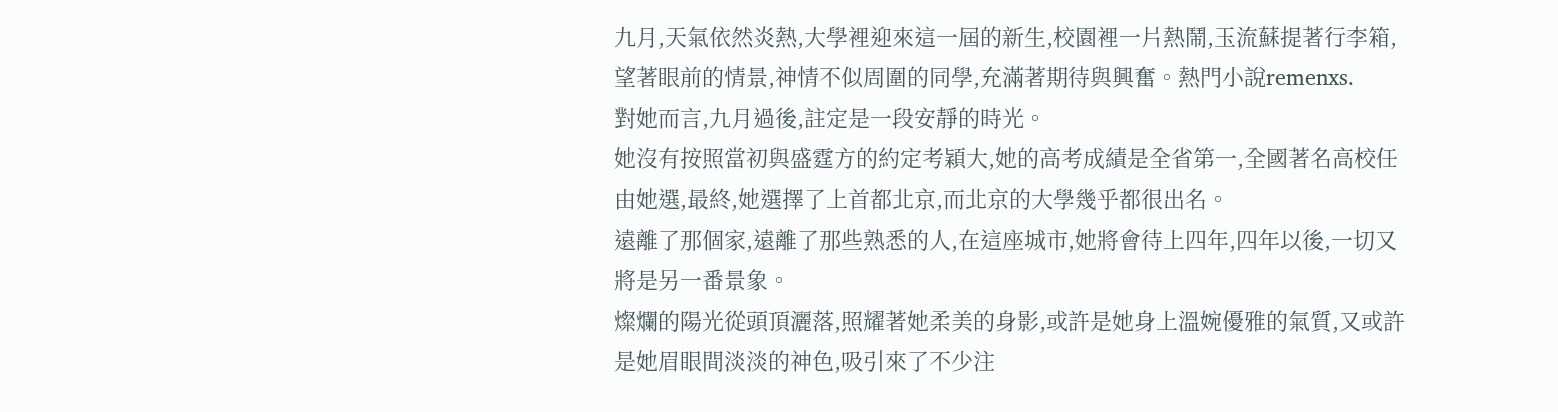九月,天氣依然炎熱,大學裡迎來這一屆的新生,校園裡一片熱鬧,玉流蘇提著行李箱,望著眼前的情景,神情不似周圍的同學,充滿著期待與興奮。熱門小說remenxs.
對她而言,九月過後,註定是一段安靜的時光。
她沒有按照當初與盛霆方的約定考穎大,她的高考成績是全省第一,全國著名高校任由她選,最終,她選擇了上首都北京,而北京的大學幾乎都很出名。
遠離了那個家,遠離了那些熟悉的人,在這座城市,她將會待上四年,四年以後,一切又將是另一番景象。
燦爛的陽光從頭頂灑落,照耀著她柔美的身影,或許是她身上溫婉優雅的氣質,又或許是她眉眼間淡淡的神色,吸引來了不少注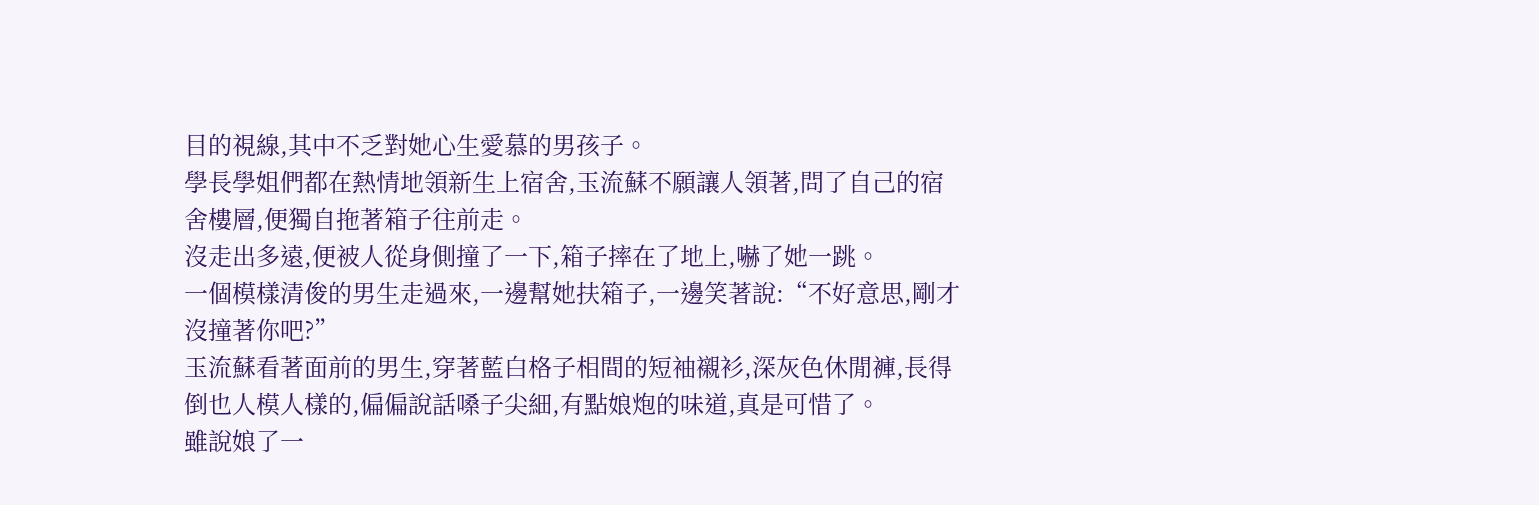目的視線,其中不乏對她心生愛慕的男孩子。
學長學姐們都在熱情地領新生上宿舍,玉流蘇不願讓人領著,問了自己的宿舍樓層,便獨自拖著箱子往前走。
沒走出多遠,便被人從身側撞了一下,箱子摔在了地上,嚇了她一跳。
一個模樣清俊的男生走過來,一邊幫她扶箱子,一邊笑著說:“不好意思,剛才沒撞著你吧?”
玉流蘇看著面前的男生,穿著藍白格子相間的短袖襯衫,深灰色休閒褲,長得倒也人模人樣的,偏偏說話嗓子尖細,有點娘炮的味道,真是可惜了。
雖說娘了一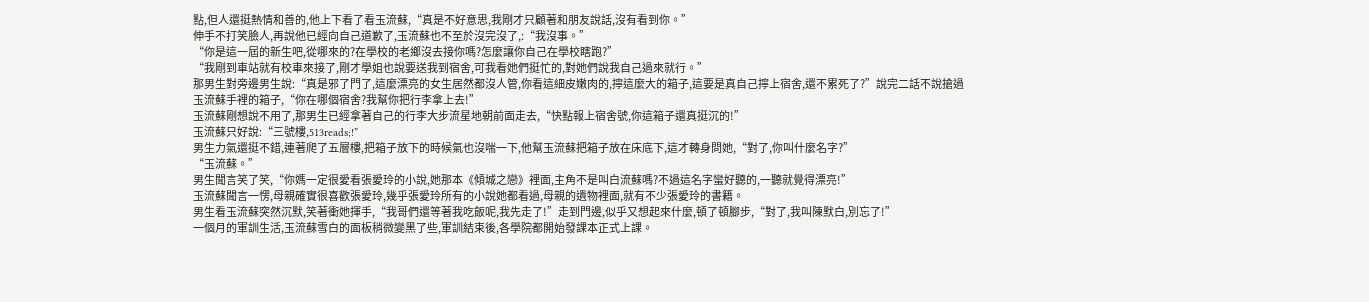點,但人還挺熱情和善的,他上下看了看玉流蘇,“真是不好意思,我剛才只顧著和朋友說話,沒有看到你。”
伸手不打笑臉人,再說他已經向自己道歉了,玉流蘇也不至於沒完沒了,:“我沒事。”
“你是這一屆的新生吧,從哪來的?在學校的老鄉沒去接你嗎?怎麼讓你自己在學校瞎跑?”
“我剛到車站就有校車來接了,剛才學姐也說要送我到宿舍,可我看她們挺忙的,對她們說我自己過來就行。”
那男生對旁邊男生說:“真是邪了門了,這麼漂亮的女生居然都沒人管,你看這細皮嫩肉的,擰這麼大的箱子,這要是真自己擰上宿舍,還不累死了?”說完二話不說搶過玉流蘇手裡的箱子,“你在哪個宿舍?我幫你把行李拿上去!”
玉流蘇剛想說不用了,那男生已經拿著自己的行李大步流星地朝前面走去,“快點報上宿舍號,你這箱子還真挺沉的!”
玉流蘇只好說:“三號樓,513reads;!”
男生力氣還挺不錯,連著爬了五層樓,把箱子放下的時候氣也沒喘一下,他幫玉流蘇把箱子放在床底下,這才轉身問她,“對了,你叫什麼名字?”
“玉流蘇。”
男生聞言笑了笑,“你媽一定很愛看張愛玲的小說,她那本《傾城之戀》裡面,主角不是叫白流蘇嗎?不過這名字蠻好聽的,一聽就覺得漂亮!”
玉流蘇聞言一愣,母親確實很喜歡張愛玲,幾乎張愛玲所有的小說她都看過,母親的遺物裡面,就有不少張愛玲的書籍。
男生看玉流蘇突然沉默,笑著衝她揮手,“我哥們還等著我吃飯呢,我先走了!”走到門邊,似乎又想起來什麼,頓了頓腳步,“對了,我叫陳默白,別忘了!”
一個月的軍訓生活,玉流蘇雪白的面板稍微變黑了些,軍訓結束後,各學院都開始發課本正式上課。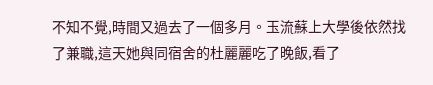不知不覺,時間又過去了一個多月。玉流蘇上大學後依然找了兼職,這天她與同宿舍的杜麗麗吃了晚飯,看了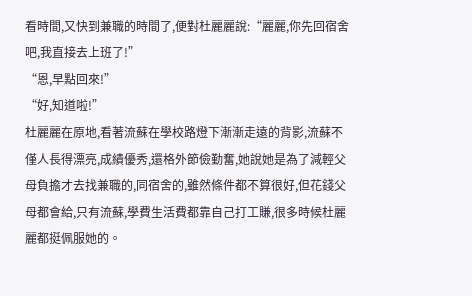看時間,又快到兼職的時間了,便對杜麗麗說:“麗麗,你先回宿舍吧,我直接去上班了!”
“恩,早點回來!”
“好,知道啦!”
杜麗麗在原地,看著流蘇在學校路燈下漸漸走遠的背影,流蘇不僅人長得漂亮,成績優秀,還格外節儉勤奮,她說她是為了減輕父母負擔才去找兼職的,同宿舍的,雖然條件都不算很好,但花錢父母都會給,只有流蘇,學費生活費都靠自己打工賺,很多時候杜麗麗都挺佩服她的。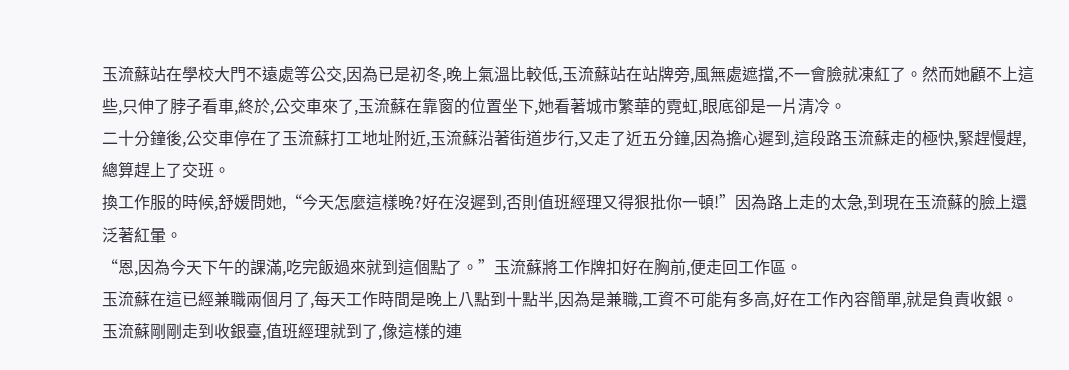玉流蘇站在學校大門不遠處等公交,因為已是初冬,晚上氣溫比較低,玉流蘇站在站牌旁,風無處遮擋,不一會臉就凍紅了。然而她顧不上這些,只伸了脖子看車,終於,公交車來了,玉流蘇在靠窗的位置坐下,她看著城市繁華的霓虹,眼底卻是一片清冷。
二十分鐘後,公交車停在了玉流蘇打工地址附近,玉流蘇沿著街道步行,又走了近五分鐘,因為擔心遲到,這段路玉流蘇走的極快,緊趕慢趕,總算趕上了交班。
換工作服的時候,舒媛問她,“今天怎麼這樣晚?好在沒遲到,否則值班經理又得狠批你一頓!”因為路上走的太急,到現在玉流蘇的臉上還泛著紅暈。
“恩,因為今天下午的課滿,吃完飯過來就到這個點了。”玉流蘇將工作牌扣好在胸前,便走回工作區。
玉流蘇在這已經兼職兩個月了,每天工作時間是晚上八點到十點半,因為是兼職,工資不可能有多高,好在工作內容簡單,就是負責收銀。
玉流蘇剛剛走到收銀臺,值班經理就到了,像這樣的連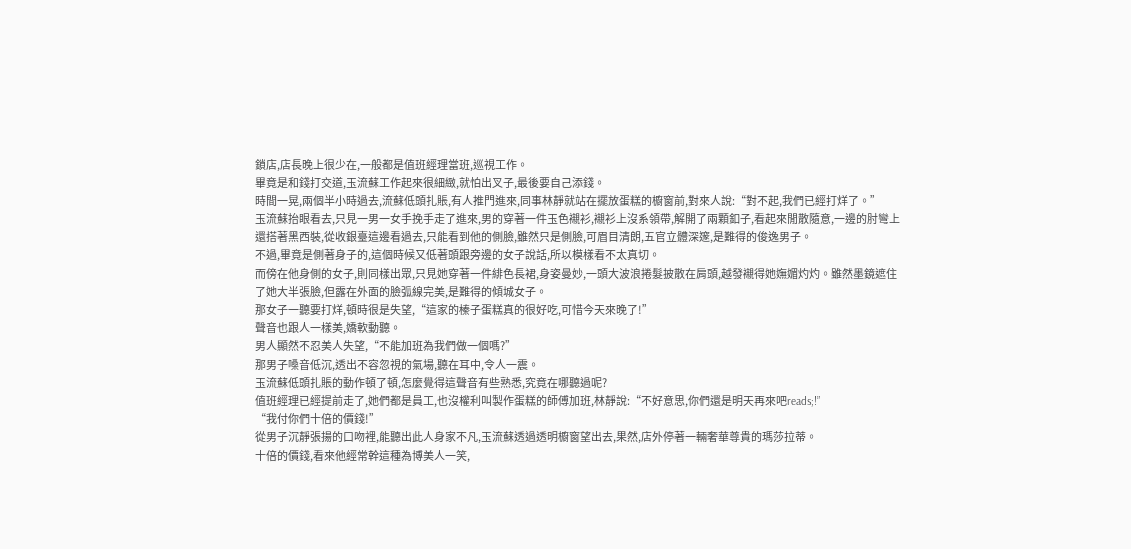鎖店,店長晚上很少在,一般都是值班經理當班,巡視工作。
畢竟是和錢打交道,玉流蘇工作起來很細緻,就怕出叉子,最後要自己添錢。
時間一晃,兩個半小時過去,流蘇低頭扎賬,有人推門進來,同事林靜就站在擺放蛋糕的櫥窗前,對來人說:“對不起,我們已經打烊了。”
玉流蘇抬眼看去,只見一男一女手挽手走了進來,男的穿著一件玉色襯衫,襯衫上沒系領帶,解開了兩顆釦子,看起來閒散隨意,一邊的肘彎上還搭著黑西裝,從收銀臺這邊看過去,只能看到他的側臉,雖然只是側臉,可眉目清朗,五官立體深邃,是難得的俊逸男子。
不過,畢竟是側著身子的,這個時候又低著頭跟旁邊的女子說話,所以模樣看不太真切。
而傍在他身側的女子,則同樣出眾,只見她穿著一件緋色長裙,身姿曼妙,一頭大波浪捲髮披散在肩頭,越發襯得她嫵媚灼灼。雖然墨鏡遮住了她大半張臉,但露在外面的臉弧線完美,是難得的傾城女子。
那女子一聽要打烊,頓時很是失望,“這家的榛子蛋糕真的很好吃,可惜今天來晚了!”
聲音也跟人一樣美,嬌軟動聽。
男人顯然不忍美人失望,“不能加班為我們做一個嗎?”
那男子嗓音低沉,透出不容忽視的氣場,聽在耳中,令人一震。
玉流蘇低頭扎賬的動作頓了頓,怎麼覺得這聲音有些熟悉,究竟在哪聽過呢?
值班經理已經提前走了,她們都是員工,也沒權利叫製作蛋糕的師傅加班,林靜說:“不好意思,你們還是明天再來吧reads;!”
“我付你們十倍的價錢!”
從男子沉靜張揚的口吻裡,能聽出此人身家不凡,玉流蘇透過透明櫥窗望出去,果然,店外停著一輛奢華尊貴的瑪莎拉蒂。
十倍的價錢,看來他經常幹這種為博美人一笑,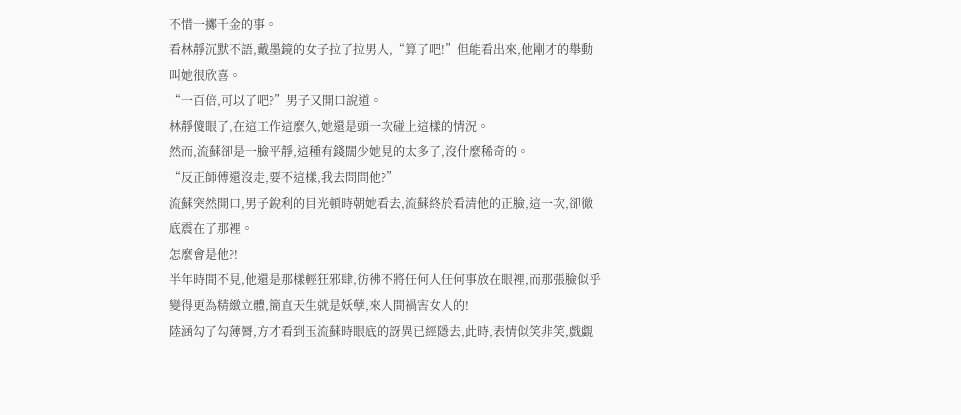不惜一擲千金的事。
看林靜沉默不語,戴墨鏡的女子拉了拉男人,“算了吧!”但能看出來,他剛才的舉動叫她很欣喜。
“一百倍,可以了吧?”男子又開口說道。
林靜傻眼了,在這工作這麼久,她還是頭一次碰上這樣的情況。
然而,流蘇卻是一臉平靜,這種有錢闊少她見的太多了,沒什麼稀奇的。
“反正師傅還沒走,要不這樣,我去問問他?”
流蘇突然開口,男子銳利的目光頓時朝她看去,流蘇終於看清他的正臉,這一次,卻徹底震在了那裡。
怎麼會是他?!
半年時間不見,他還是那樣輕狂邪肆,彷彿不將任何人任何事放在眼裡,而那張臉似乎變得更為精緻立體,簡直天生就是妖孽,來人間禍害女人的!
陸涵勾了勾薄脣,方才看到玉流蘇時眼底的訝異已經隱去,此時,表情似笑非笑,戲覷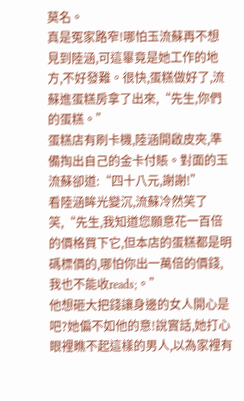莫名。
真是冤家路窄!哪怕玉流蘇再不想見到陸涵,可這畢竟是她工作的地方,不好發難。很快,蛋糕做好了,流蘇進蛋糕房拿了出來,“先生,你們的蛋糕。”
蛋糕店有刷卡機,陸涵開啟皮夾,準備掏出自己的金卡付賬。對面的玉流蘇卻道:“四十八元,謝謝!”
看陸涵眸光變沉,流蘇冷然笑了笑,“先生,我知道您願意花一百倍的價格買下它,但本店的蛋糕都是明碼標價的,哪怕你出一萬倍的價錢,我也不能收reads;。”
他想砸大把錢讓身邊的女人開心是吧?她偏不如他的意!說實話,她打心眼裡瞧不起這樣的男人,以為家裡有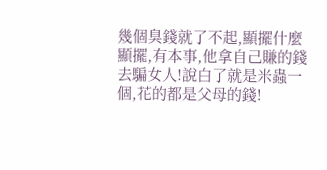幾個臭錢就了不起,顯擺什麼顯擺,有本事,他拿自己賺的錢去騙女人!說白了就是米蟲一個,花的都是父母的錢!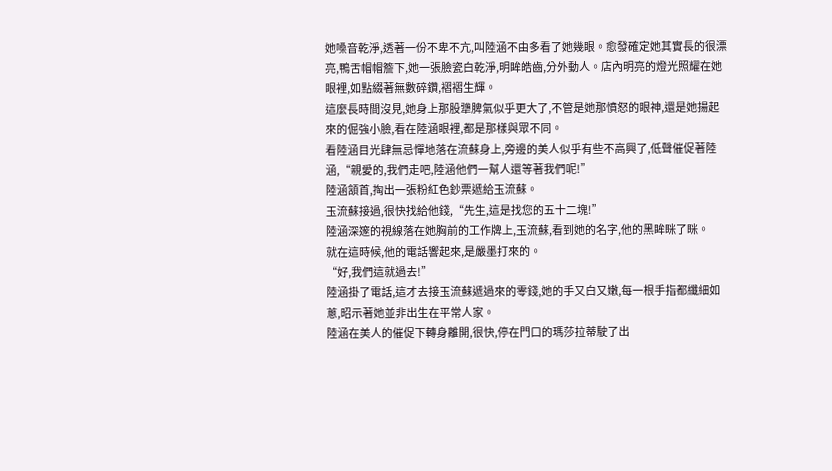她嗓音乾淨,透著一份不卑不亢,叫陸涵不由多看了她幾眼。愈發確定她其實長的很漂亮,鴨舌帽帽簷下,她一張臉瓷白乾淨,明眸皓齒,分外動人。店內明亮的燈光照耀在她眼裡,如點綴著無數碎鑽,褶褶生輝。
這麼長時間沒見,她身上那股犟脾氣似乎更大了,不管是她那憤怒的眼神,還是她揚起來的倔強小臉,看在陸涵眼裡,都是那樣與眾不同。
看陸涵目光肆無忌憚地落在流蘇身上,旁邊的美人似乎有些不高興了,低聲催促著陸涵,“親愛的,我們走吧,陸涵他們一幫人還等著我們呢!”
陸涵頷首,掏出一張粉紅色鈔票遞給玉流蘇。
玉流蘇接過,很快找給他錢,“先生,這是找您的五十二塊!”
陸涵深邃的視線落在她胸前的工作牌上,玉流蘇,看到她的名字,他的黑眸眯了眯。
就在這時候,他的電話響起來,是嚴墨打來的。
“好,我們這就過去!”
陸涵掛了電話,這才去接玉流蘇遞過來的零錢,她的手又白又嫩,每一根手指都纖細如蔥,昭示著她並非出生在平常人家。
陸涵在美人的催促下轉身離開,很快,停在門口的瑪莎拉蒂駛了出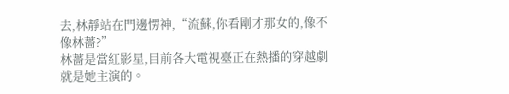去,林靜站在門邊愣神,“流蘇,你看剛才那女的,像不像林薔?”
林薔是當紅影星,目前各大電視臺正在熱播的穿越劇就是她主演的。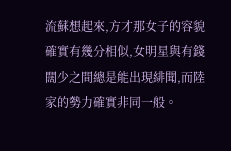流蘇想起來,方才那女子的容貌確實有幾分相似,女明星與有錢闊少之間總是能出現緋聞,而陸家的勢力確實非同一般。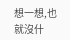想一想,也就沒什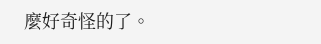麼好奇怪的了。